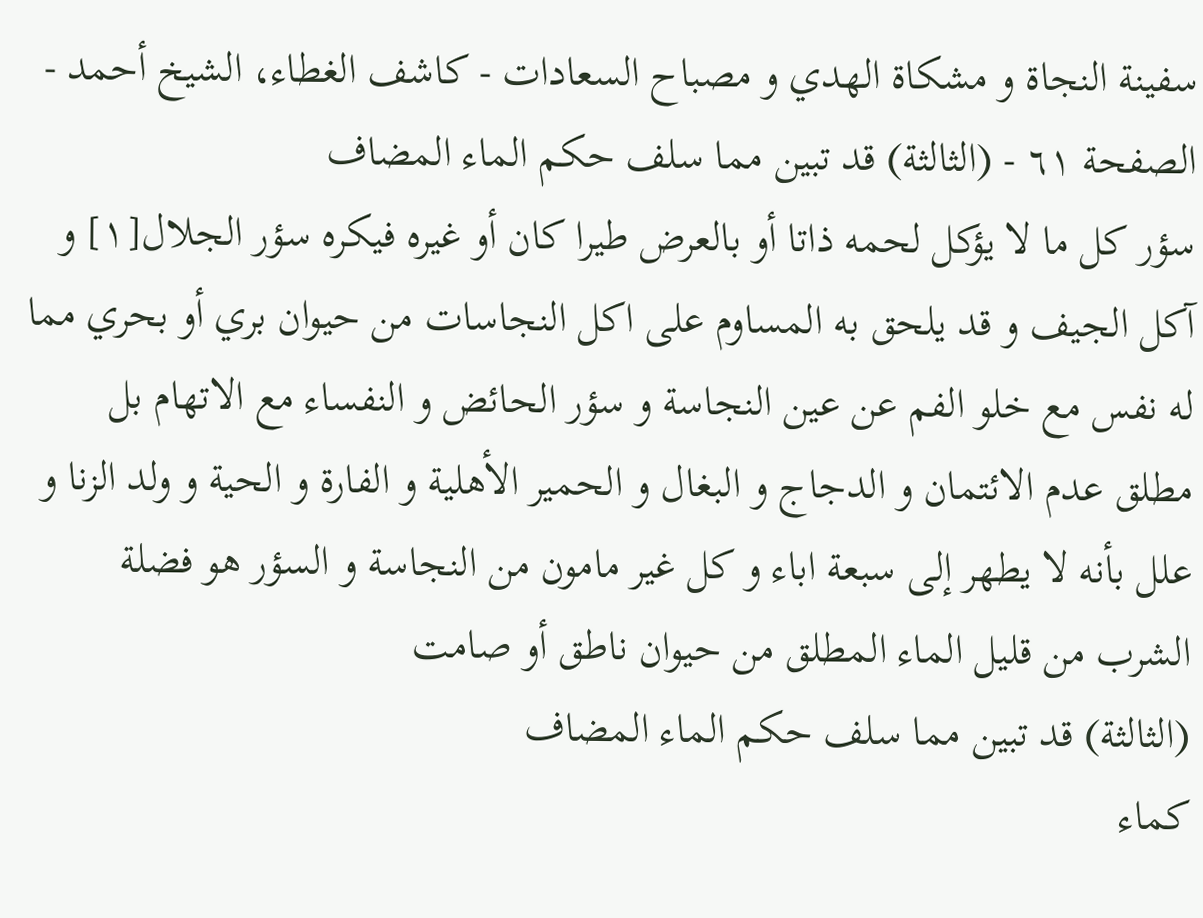سفينة النجاة و مشكاة الهدي و مصباح السعادات - كاشف الغطاء، الشيخ أحمد - الصفحة ٦١ - (الثالثة) قد تبين مما سلف حكم الماء المضاف
سؤر كل ما لا يؤكل لحمه ذاتا أو بالعرض طيرا كان أو غيره فيكره سؤر الجلال[١] و آكل الجيف و قد يلحق به المساوم على اكل النجاسات من حيوان بري أو بحري مما له نفس مع خلو الفم عن عين النجاسة و سؤر الحائض و النفساء مع الاتهام بل مطلق عدم الائتمان و الدجاج و البغال و الحمير الأهلية و الفارة و الحية و ولد الزنا و علل بأنه لا يطهر إلى سبعة اباء و كل غير مامون من النجاسة و السؤر هو فضلة الشرب من قليل الماء المطلق من حيوان ناطق أو صامت
(الثالثة) قد تبين مما سلف حكم الماء المضاف
كماء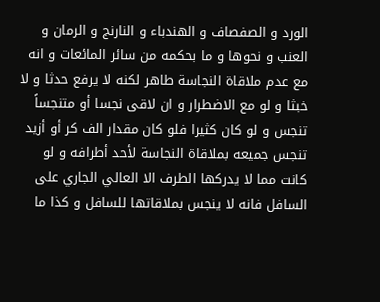الورد و الصفصاف و الهندباء و النارنج و الرمان و العنب و نحوها و ما بحكمه من سائر المائعات و انه مع عدم ملاقاة النجاسة طاهر لكنه لا يرفع حدثا و لا خبثا و لو مع الاضطرار و ان لاقى نجسا أو متنجساً تنجس و لو كان كثيرا فلو كان مقدار الف كر أو أزيد تنجس جميعه بملاقاة النجاسة لأحد أطرافه و لو كانت مما لا يدركها الطرف الا العالي الجاري على السافل فانه لا ينجس بملاقاتها للسافل و كذا ما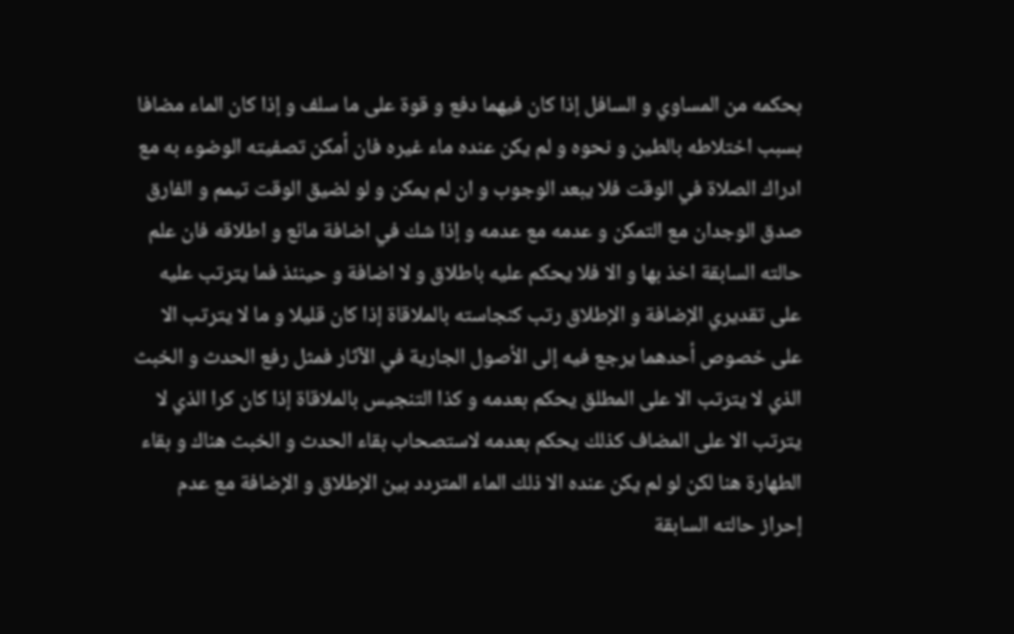بحكمه من المساوي و السافل إذا كان فيهما دفع و قوة على ما سلف و إذا كان الماء مضافا بسبب اختلاطه بالطين و نحوه و لم يكن عنده ماء غيره فان أمكن تصفيته الوضوء به مع ادراك الصلاة في الوقت فلا يبعد الوجوب و ان لم يمكن و لو لضيق الوقت تيمم و الفارق صدق الوجدان مع التمكن و عدمه مع عدمه و إذا شك في اضافة مائع و اطلاقه فان علم حالته السابقة اخذ بها و الا فلا يحكم عليه باطلاق و لا اضافة و حينئذ فما يترتب عليه على تقديري الإضافة و الإطلاق رتب كنجاسته بالملاقاة إذا كان قليلا و ما لا يترتب الا على خصوص أحدهما يرجع فيه إلى الأصول الجارية في الآثار فمثل رفع الحدث و الخبث الذي لا يترتب الا على المطلق يحكم بعدمه و كذا التنجيس بالملاقاة إذا كان كرا الذي لا يترتب الا على المضاف كذلك يحكم بعدمه لاستصحاب بقاء الحدث و الخبث هناك و بقاء الطهارة هنا لكن لو لم يكن عنده الا ذلك الماء المتردد بين الإطلاق و الإضافة مع عدم إحراز حالته السابقة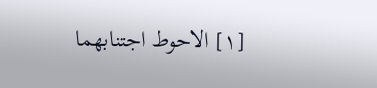[١] الاحوط اجتنابهما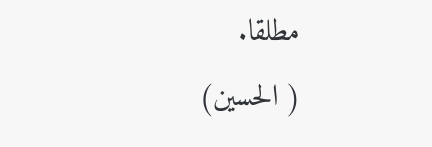مطلقا.
( الحسين)